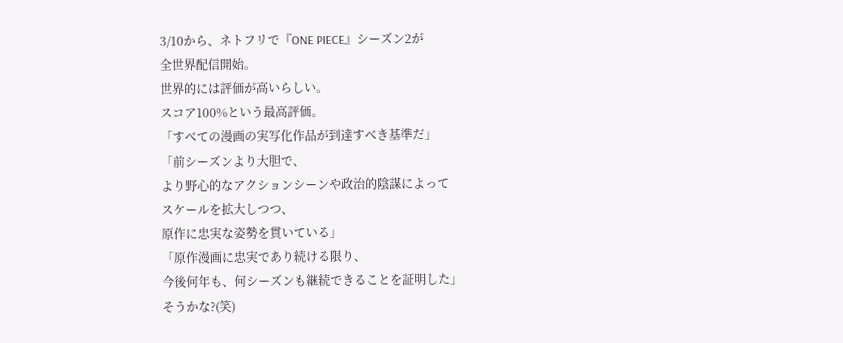3/10から、ネトフリで『ONE PIECE』シーズン2が
全世界配信開始。
世界的には評価が高いらしい。
スコア100%という最高評価。
「すべての漫画の実写化作品が到達すべき基準だ」
「前シーズンより大胆で、
より野心的なアクションシーンや政治的陰謀によって
スケールを拡大しつつ、
原作に忠実な姿勢を貫いている」
「原作漫画に忠実であり続ける限り、
今後何年も、何シーズンも継続できることを証明した」
そうかな?(笑)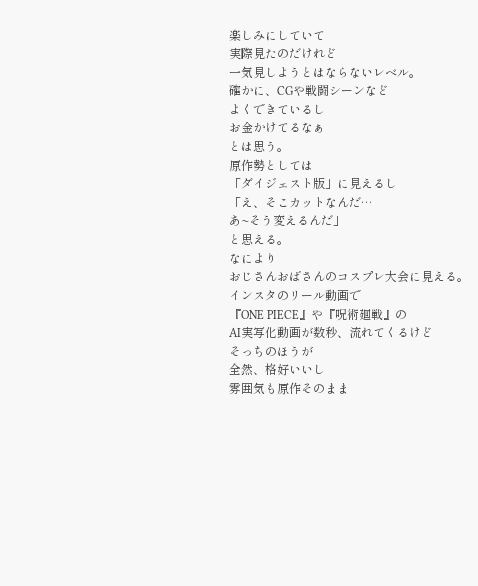楽しみにしていて
実際見たのだけれど
一気見しようとはならないレベル。
確かに、CGや戦闘シーンなど
よくできているし
お金かけてるなぁ
とは思う。
原作勢としては
「ダイジェスト版」に見えるし
「え、そこカットなんだ…
あ~そう変えるんだ」
と思える。
なにより
おじさんおばさんのコスプレ大会に見える。
インスタのリール動画で
『ONE PIECE』や『呪術廻戦』の
AI実写化動画が数秒、流れてくるけど
そっちのほうが
全然、格好いいし
雰囲気も原作そのまま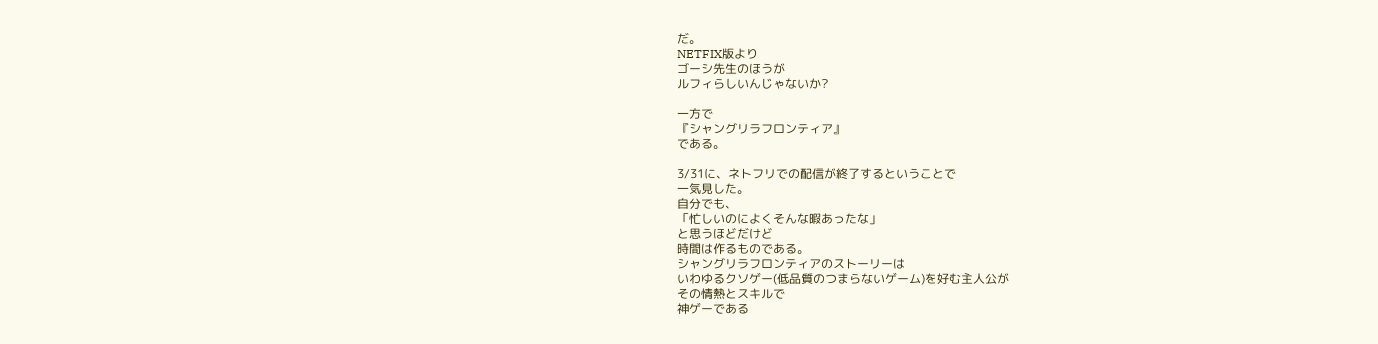だ。
NETFIX版より
ゴーシ先生のほうが
ルフィらしいんじゃないか?

一方で
『シャングリラフロンティア』
である。

3/31に、ネトフリでの配信が終了するということで
一気見した。
自分でも、
「忙しいのによくそんな暇あったな」
と思うほどだけど
時間は作るものである。
シャングリラフロンティアのストーリーは
いわゆるクソゲー(低品質のつまらないゲーム)を好む主人公が
その情熱とスキルで
神ゲーである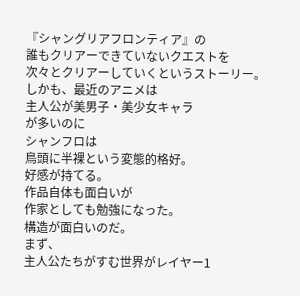『シャングリアフロンティア』の
誰もクリアーできていないクエストを
次々とクリアーしていくというストーリー。
しかも、最近のアニメは
主人公が美男子・美少女キャラ
が多いのに
シャンフロは
鳥頭に半裸という変態的格好。
好感が持てる。
作品自体も面白いが
作家としても勉強になった。
構造が面白いのだ。
まず、
主人公たちがすむ世界がレイヤー1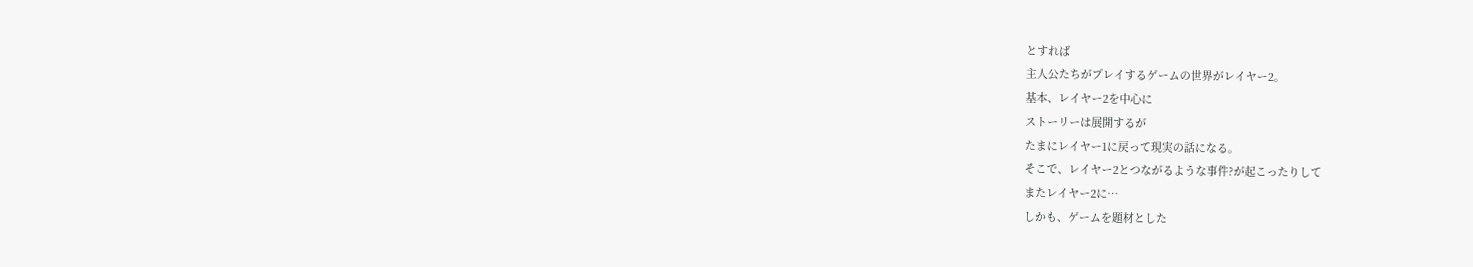とすれば
主人公たちがプレイするゲームの世界がレイヤー2。
基本、レイヤー2を中心に
ストーリーは展開するが
たまにレイヤー1に戻って現実の話になる。
そこで、レイヤー2とつながるような事件?が起こったりして
またレイヤー2に…
しかも、ゲームを題材とした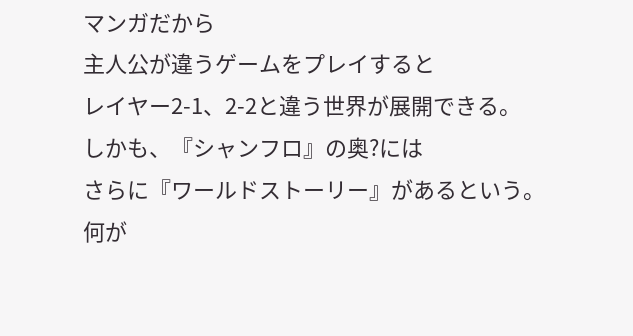マンガだから
主人公が違うゲームをプレイすると
レイヤー2-1、2-2と違う世界が展開できる。
しかも、『シャンフロ』の奥?には
さらに『ワールドストーリー』があるという。
何が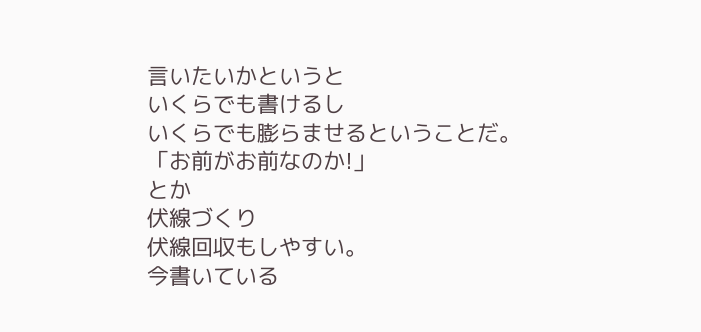言いたいかというと
いくらでも書けるし
いくらでも膨らませるということだ。
「お前がお前なのか!」
とか
伏線づくり
伏線回収もしやすい。
今書いている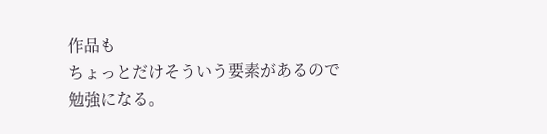作品も
ちょっとだけそういう要素があるので
勉強になる。